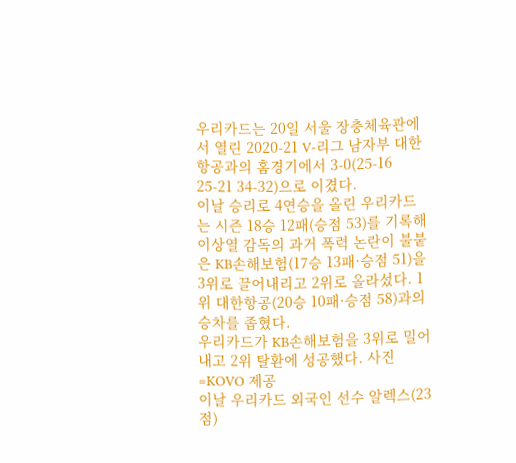우리카드는 20일 서울 장충체육관에서 열린 2020-21 V-리그 남자부 대한항공과의 홈경기에서 3-0(25-16 25-21 34-32)으로 이겼다.
이날 승리로 4연승을 올린 우리카드는 시즌 18승 12패(승점 53)를 기록해 이상열 감독의 과거 폭력 논란이 불붙은 KB손해보험(17승 13패·승점 51)을 3위로 끌어내리고 2위로 올라섰다. 1위 대한항공(20승 10패·승점 58)과의 승차를 좁혔다.
우리카드가 KB손해보험을 3위로 밀어내고 2위 탈환에 성공했다. 사진=KOVO 제공
이날 우리카드 외국인 선수 알렉스(23점)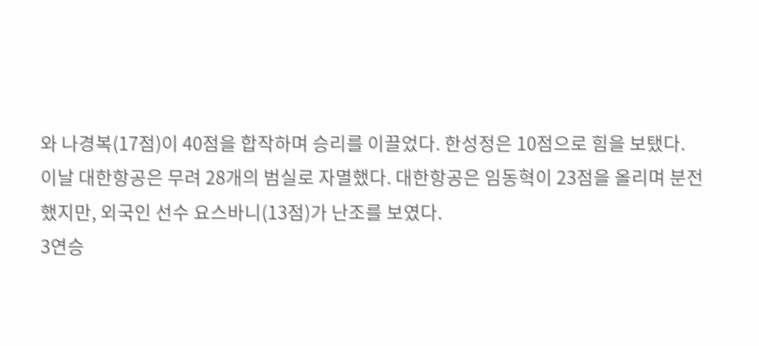와 나경복(17점)이 40점을 합작하며 승리를 이끌었다. 한성정은 10점으로 힘을 보탰다.
이날 대한항공은 무려 28개의 범실로 자멸했다. 대한항공은 임동혁이 23점을 올리며 분전했지만, 외국인 선수 요스바니(13점)가 난조를 보였다.
3연승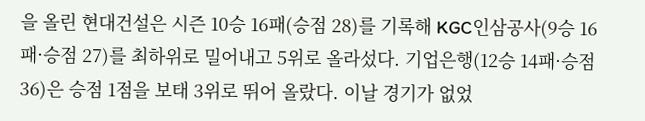을 올린 현대건설은 시즌 10승 16패(승점 28)를 기록해 KGC인삼공사(9승 16패·승점 27)를 최하위로 밀어내고 5위로 올라섰다. 기업은행(12승 14패·승점 36)은 승점 1점을 보태 3위로 뛰어 올랐다. 이날 경기가 없었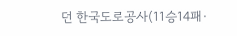던 한국도로공사(11승14패·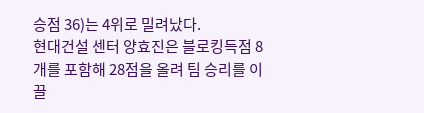승점 36)는 4위로 밀려났다.
현대건설 센터 양효진은 블로킹득점 8개를 포함해 28점을 올려 팀 승리를 이끌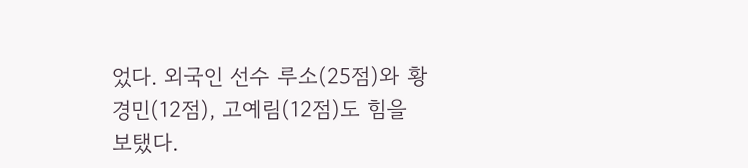었다. 외국인 선수 루소(25점)와 황경민(12점), 고예림(12점)도 힘을 보탰다.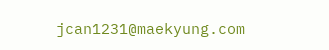jcan1231@maekyung.com